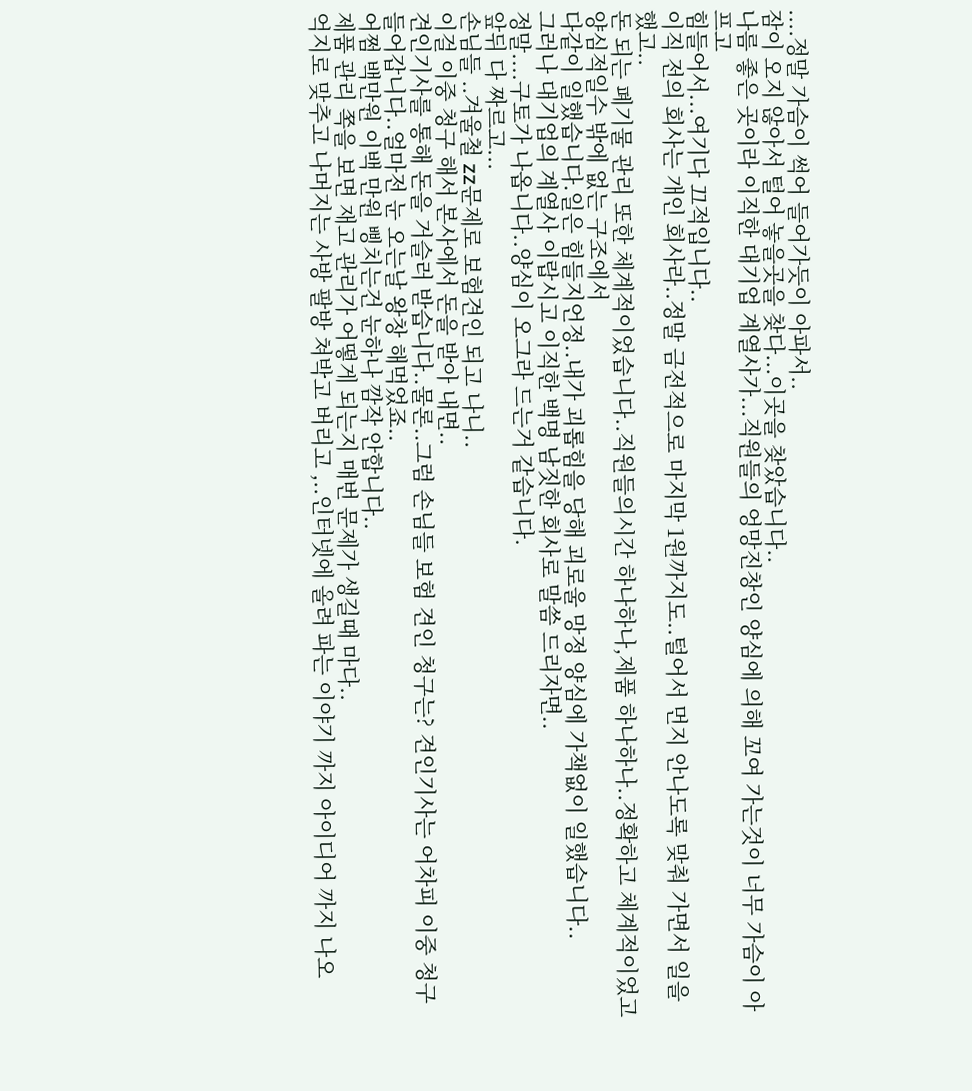....정말 가슴이 썩어 들어가듯이 아파서..
잠이 오지 않아서 털어 놓을곳을 찾다...이곳을 찾았습니다..
나름 좋은 곳이라 이직한 대기업 계열사가...직원들의 엉망진창인 양심에 의해 꼬여 가는것이 너무 가슴이 아프고
힘들어서...여기다 끄적입니다..
이직 전의 회사는 개인 회사라..정말 금전적으로 마지막 1원까지도..털어서 먼지 안나도록 맞춰 가면서 일을 했고..
돈 되는 폐기물 관리 또한 체계적이었습니다..직원들의시간 하나하나,제품 하나하나..정확하고 체계적이었고 양심적일수 밖에 없는 구조에서
다같이 일했습니다.일은 힘들지언정..내가 괴롭힘을 당해 괴로울 망정 양심에 가책없이 일했습니다..
그러나 대기업의 계열사 이랍시고 이직한 백명 남짓한 회사로 말씀 드리자면..
정말....구토가 나옵니다..양심이 오그라 드는거 같습니다.
앞뒤 다 짜르고...
손님들 ..겨울철 zz문제로 보험견인 되고 나니..
이걸 이중 청구 해서 본사에서 돈을 받아 내면..
견인기사를 통해 돈을 거슬러 받습니다..물론..그럼 손님들 보험 견인 청구는? 견인기사는 어차피 이중 청구 들어갑니다..얼마전 눈 오는날 왕창 해먹었죠..
어쩜 백만원 이백 만원 삥치는건 눈하나 깜작 안합니다..
제품 관리 쪽을 보면 재고 관리가 어떻게 되는지 매번 문제가 생길때 마다..
억지로 맞추고 나머지는 사방 팔방 쳐박고 버리고 ,..인터넷에 올려 파는 이야기 까지 아이디어 까지 나오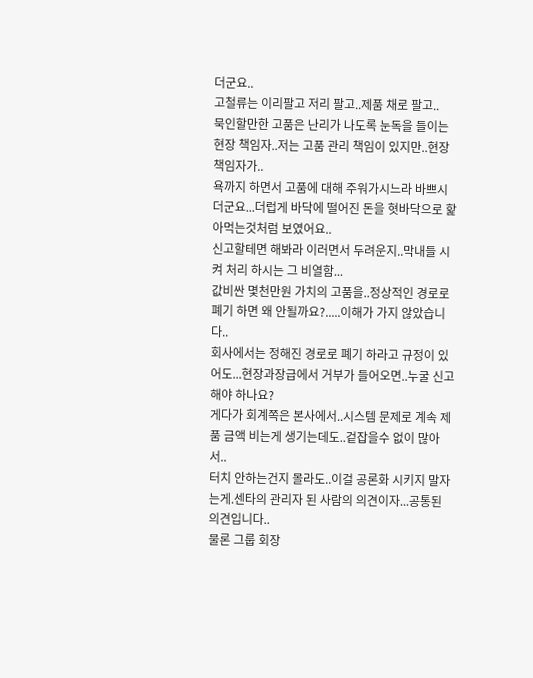더군요..
고철류는 이리팔고 저리 팔고..제품 채로 팔고..
묵인할만한 고품은 난리가 나도록 눈독을 들이는 현장 책임자..저는 고품 관리 책임이 있지만..현장책임자가..
욕까지 하면서 고품에 대해 주워가시느라 바쁘시더군요...더럽게 바닥에 떨어진 돈을 혓바닥으로 핥아먹는것처럼 보였어요..
신고할테면 해봐라 이러면서 두려운지..막내들 시켜 처리 하시는 그 비열함...
값비싼 몇천만원 가치의 고품을..정상적인 경로로 폐기 하면 왜 안될까요?.....이해가 가지 않았습니다..
회사에서는 정해진 경로로 폐기 하라고 규정이 있어도...현장과장급에서 거부가 들어오면..누굴 신고해야 하나요?
게다가 회계쪽은 본사에서..시스템 문제로 계속 제품 금액 비는게 생기는데도..겉잡을수 없이 많아서..
터치 안하는건지 몰라도..이걸 공론화 시키지 말자는게.센타의 관리자 된 사람의 의견이자...공통된 의견입니다..
물론 그룹 회장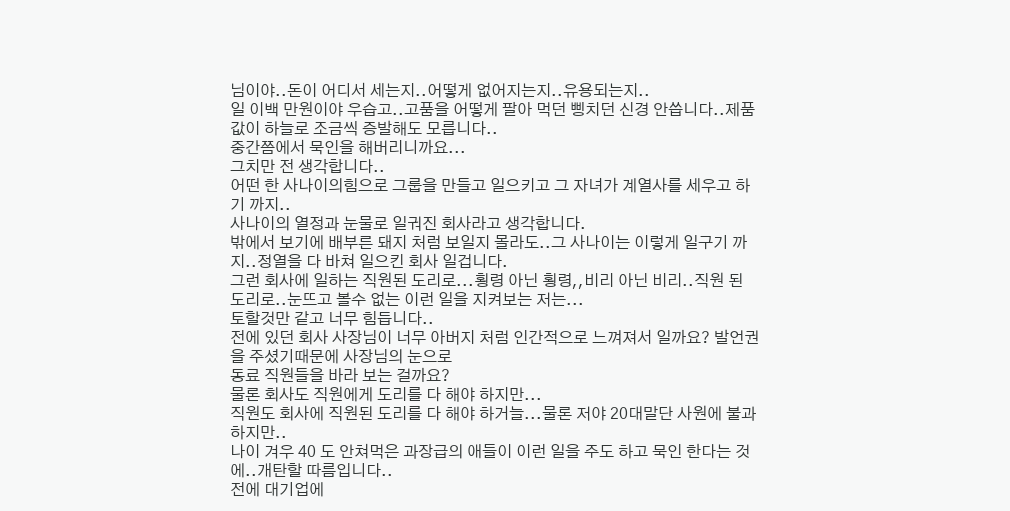님이야..돈이 어디서 세는지..어떻게 없어지는지..유용되는지..
일 이백 만원이야 우습고..고품을 어떻게 팔아 먹던 삥치던 신경 안씁니다..제품값이 하늘로 조금씩 증발해도 모릅니다..
중간쯤에서 묵인을 해버리니까요...
그치만 전 생각합니다..
어떤 한 사나이의힘으로 그룹을 만들고 일으키고 그 자녀가 계열사를 세우고 하기 까지..
사나이의 열정과 눈물로 일궈진 회사라고 생각합니다.
밖에서 보기에 배부른 돼지 처럼 보일지 몰라도..그 사나이는 이렇게 일구기 까지..정열을 다 바쳐 일으킨 회사 일겁니다.
그런 회사에 일하는 직원된 도리로...횡령 아닌 횡령,,비리 아닌 비리..직원 된 도리로..눈뜨고 볼수 없는 이런 일을 지켜보는 저는...
토할것만 같고 너무 힘듭니다..
전에 있던 회사 사장님이 너무 아버지 처럼 인간적으로 느껴져서 일까요? 발언권을 주셨기때문에 사장님의 눈으로
동료 직원들을 바라 보는 걸까요?
물론 회사도 직원에게 도리를 다 해야 하지만...
직원도 회사에 직원된 도리를 다 해야 하거늘...물론 저야 20대말단 사원에 불과 하지만..
나이 겨우 40 도 안쳐먹은 과장급의 애들이 이런 일을 주도 하고 묵인 한다는 것에..개탄할 따름입니다..
전에 대기업에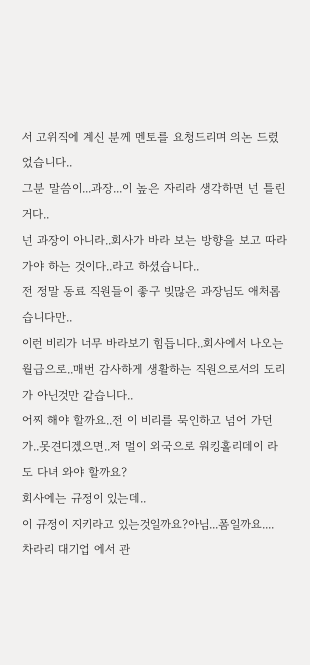서 고위직에 계신 분께 멘토를 요청드리며 의논 드렸었습니다..
그분 말씀이...과장...이 높은 자리라 생각하면 넌 틀린거다..
넌 과장이 아니라..회사가 바라 보는 방향을 보고 따라 가야 하는 것이다..라고 하셨습니다..
전 정말 동료 직원들이 좋구 빚많은 과장님도 애처롭습니다만..
이런 비리가 너무 바라보기 힘듭니다..회사에서 나오는 월급으로..매번 감사하게 생활하는 직원으로서의 도리가 아닌것만 같습니다..
어찌 해야 할까요..전 이 비리를 묵인하고 넘어 가던가..못견디겠으면..저 멀이 외국으로 워킹홀리데이 라도 다녀 와야 할까요?
회사에는 규정이 있는데..
이 규정이 지키라고 있는것일까요?아님...폼일까요....
차라리 대기업 에서 관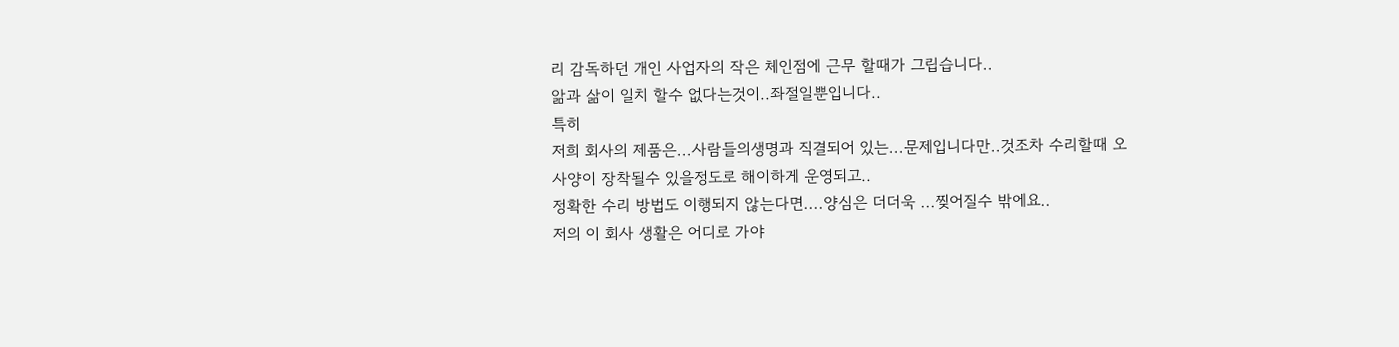리 감독하던 개인 사업자의 작은 체인점에 근무 할때가 그립습니다..
앎과 삶이 일치 할수 없다는것이..좌절일뿐입니다..
특히
저희 회사의 제품은...사람들의생명과 직결되어 있는...문제입니다만..것조차 수리할때 오사양이 장착될수 있을정도로 해이하게 운영되고..
정확한 수리 방법도 이행되지 않는다면....양심은 더더욱 ...찢어질수 밖에요..
저의 이 회사 생활은 어디로 가야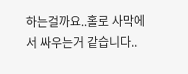하는걸까요..홀로 사막에서 싸우는거 같습니다..